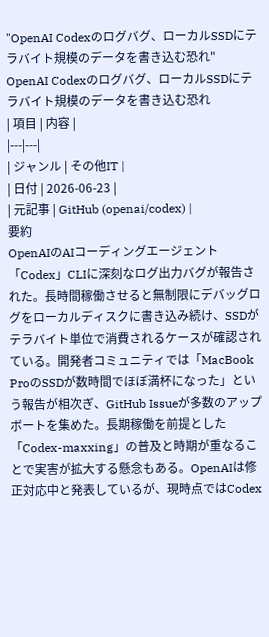"OpenAI Codexのログバグ、ローカルSSDにテラバイト規模のデータを書き込む恐れ"
OpenAI Codexのログバグ、ローカルSSDにテラバイト規模のデータを書き込む恐れ
| 項目 | 内容 |
|---|---|
| ジャンル | その他IT |
| 日付 | 2026-06-23 |
| 元記事 | GitHub (openai/codex) |
要約
OpenAIのAIコーディングエージェント「Codex」CLIに深刻なログ出力バグが報告された。長時間稼働させると無制限にデバッグログをローカルディスクに書き込み続け、SSDがテラバイト単位で消費されるケースが確認されている。開発者コミュニティでは「MacBook ProのSSDが数時間でほぼ満杯になった」という報告が相次ぎ、GitHub Issueが多数のアップボートを集めた。長期稼働を前提とした「Codex-maxxing」の普及と時期が重なることで実害が拡大する懸念もある。OpenAIは修正対応中と発表しているが、現時点ではCodex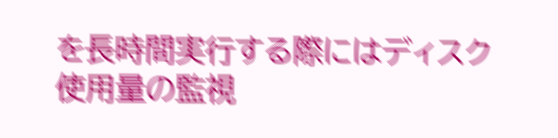を長時間実行する際にはディスク使用量の監視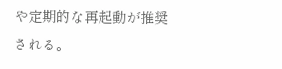や定期的な再起動が推奨される。